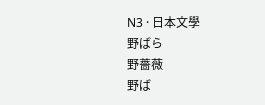N3 · 日本文學
野ばら
野薔薇
野ば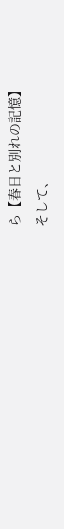ら【春日と別れの記憶】
そして、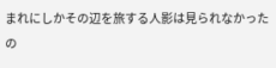まれにしかその辺を旅する人影は見られなかったの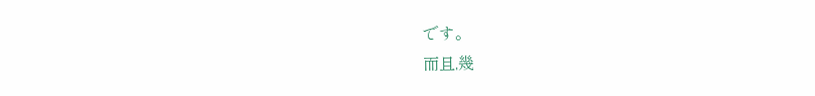です。
而且,幾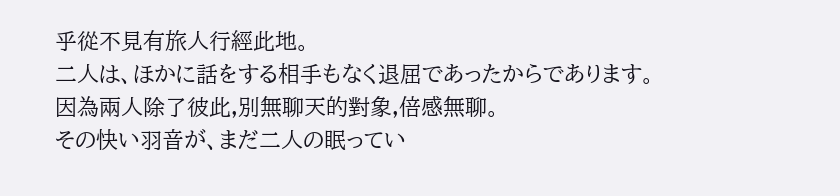乎從不見有旅人行經此地。
二人は、ほかに話をする相手もなく退屈であったからであります。
因為兩人除了彼此,別無聊天的對象,倍感無聊。
その快い羽音が、まだ二人の眠ってい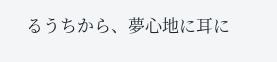るうちから、夢心地に耳に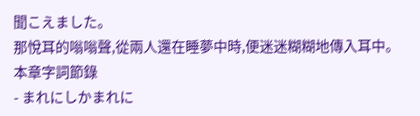聞こえました。
那悅耳的嗡嗡聲,從兩人還在睡夢中時,便迷迷糊糊地傳入耳中。
本章字詞節錄
- まれにしかまれに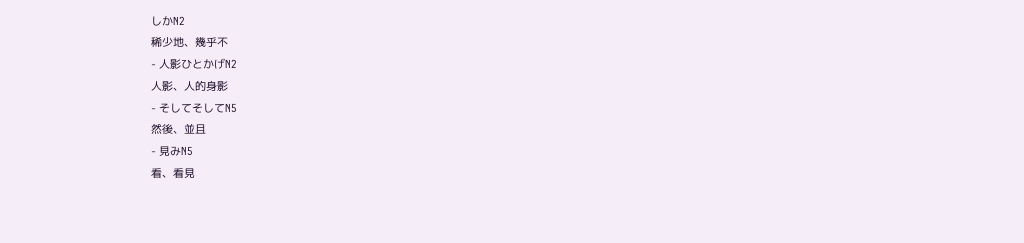しかN2
稀少地、幾乎不
- 人影ひとかげN2
人影、人的身影
- そしてそしてN5
然後、並且
- 見みN5
看、看見